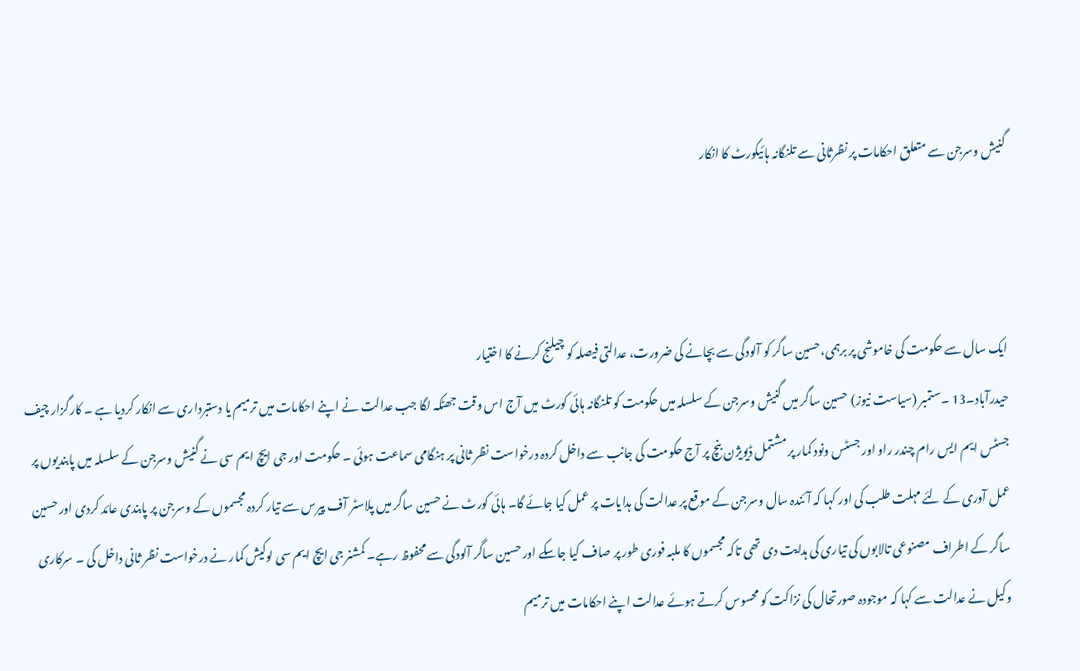گنیش وسرجن سے متعلق احکامات پر نظرثانی سے تلنگانہ ہائیکورٹ کا انکار



ایک سال سے حکومت کی خاموشی پر برہمی،حسین ساگر کو آلودگی سے بچانے کی ضرورت، عدالتی فیصلہ کو چیلنج کرنے کا اختیار
حیدرآباد۔13 ۔ستمبر (سیاست نیوز) حسین ساگر میں گنیش وسرجن کے سلسلہ میں حکومت کو تلنگانہ ہائی کورٹ میں آج اس وقت جھٹکہ لگا جب عدالت نے اپنے احکامات میں ترمیم یا دستبرداری سے انکار کردیا ہے ۔ کارگزار چیف جسٹس ایم ایس رام چندر راو اور جسٹس ونود کمار پر مشتمل ڈیویژن بنچ پر آج حکومت کی جانب سے داخل کردہ درخواست نظر ثانی پر ہنگامی سماعت ہوئی ۔ حکومت اور جی ایچ ایم سی نے گنیش وسرجن کے سلسلہ میں پابندیوں پر عمل آوری کے لئے مہلت طلب کی اور کہا کہ آئندہ سال وسرجن کے موقع پر عدالت کی ہدایات پر عمل کیا جائے گا۔ ہائی کورٹ نے حسین ساگر میں پلاسٹر آف پیرس سے تیار کردہ مجسموں کے وسرجن پر پابندی عائد کردی اور حسین ساگر کے اطراف مصنوعی تالابوں کی تیاری کی ہدایت دی تھی تاکہ مجسموں کا ملبہ فوری طور پر صاف کیا جاسکے اور حسین ساگر آلودگی سے محفوظ رہے۔ کمشنر جی ایچ ایم سی لوکیش کمار نے درخواست نظر ثانی داخل کی ۔ سرکاری وکیل نے عدالت سے کہا کہ موجودہ صورتحال کی نزاکت کو محسوس کرتے ہوئے عدالت اپنے احکامات میں ترمیم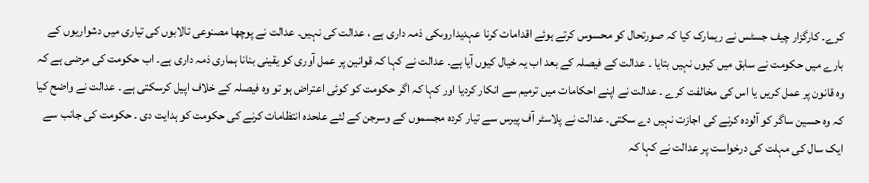کرے۔ کارگزار چیف جسٹس نے ریمارک کیا کہ صورتحال کو محسوس کرتے ہوئے اقدامات کرنا عہدیداروںکی ذمہ داری ہے ، عدالت کی نہیں۔ عدالت نے پوچھا مصنوعی تالابوں کی تیاری میں دشواریوں کے بارے میں حکومت نے سابق میں کیوں نہیں بتایا ۔ عدالت کے فیصلہ کے بعد اب یہ خیال کیوں آیا ہے۔ عدالت نے کہا کہ قوانین پر عمل آوری کو یقینی بنانا ہماری ذمہ داری ہے۔ اب حکومت کی مرضی ہے کہ وہ قانون پر عمل کریں یا اس کی مخالفت کرے ۔ عدالت نے اپنے احکامات میں ترمیم سے انکار کردیا اور کہا کہ اگر حکومت کو کوئی اعتراض ہو تو وہ فیصلہ کے خلاف اپیل کرسکتی ہے ۔ عدالت نے واضح کیا کہ وہ حسین ساگر کو آلودہ کرنے کی اجازت نہیں دے سکتی۔ عدالت نے پلاسٹر آف پیرس سے تیار کردہ مجسموں کے وسرجن کے لئے علحدہ انتظامات کرنے کی حکومت کو ہدایت دی ۔ حکومت کی جانب سے ایک سال کی مہلت کی درخواست پر عدالت نے کہا کہ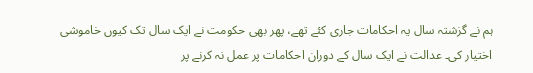ہم نے گزشتہ سال یہ احکامات جاری کئے تھے، پھر بھی حکومت نے ایک سال تک کیوں خاموشی اختیار کی۔ عدالت نے ایک سال کے دوران احکامات پر عمل نہ کرنے پر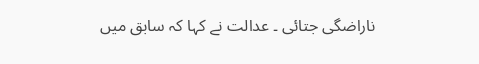ناراضگی جتائی ۔ عدالت نے کہا کہ سابق میں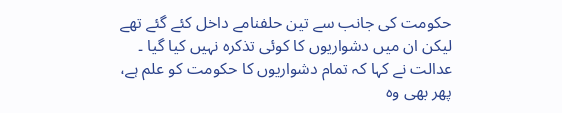حکومت کی جانب سے تین حلفنامے داخل کئے گئے تھے لیکن ان میں دشواریوں کا کوئی تذکرہ نہیں کیا گیا ۔ عدالت نے کہا کہ تمام دشواریوں کا حکومت کو علم ہے، پھر بھی وہ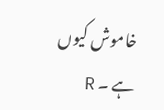خاموش کیوں ہے ۔ R